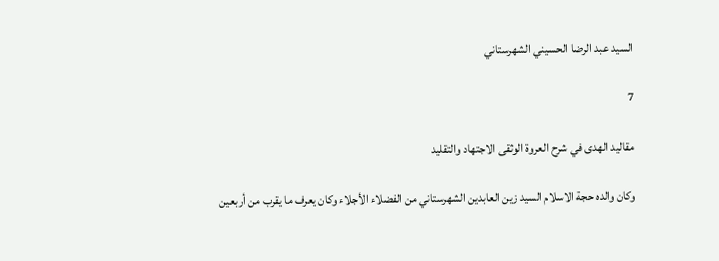السيد عبد الرضا الحسيني الشهرستاني

7

مقاليد الهدى في شرح العروة الوثقى الاجتهاد والتقليد

وكان والده حجة الاسلام السيد زين العابدين الشهرستاني من الفضلاء الأجلاء وكان يعرف ما يقرب من أربعين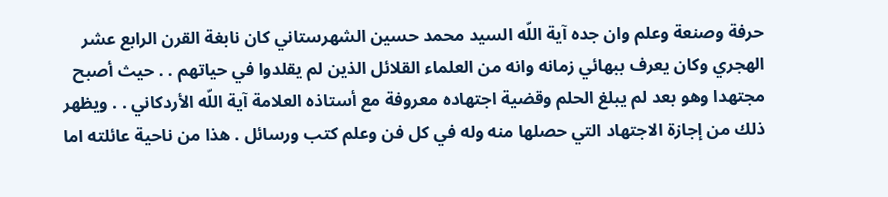حرفة وصنعة وعلم وان جده آية اللّه السيد محمد حسين الشهرستاني كان نابغة القرن الرابع عشر الهجري وكان يعرف ببهائي زمانه وانه من العلماء القلائل الذين لم يقلدوا في حياتهم . . حيث أصبح مجتهدا وهو بعد لم يبلغ الحلم وقضية اجتهاده معروفة مع أستاذه العلامة آية اللّه الأردكاني . . ويظهر ذلك من إجازة الاجتهاد التي حصلها منه وله في كل فن وعلم كتب ورسائل . هذا من ناحية عائلته اما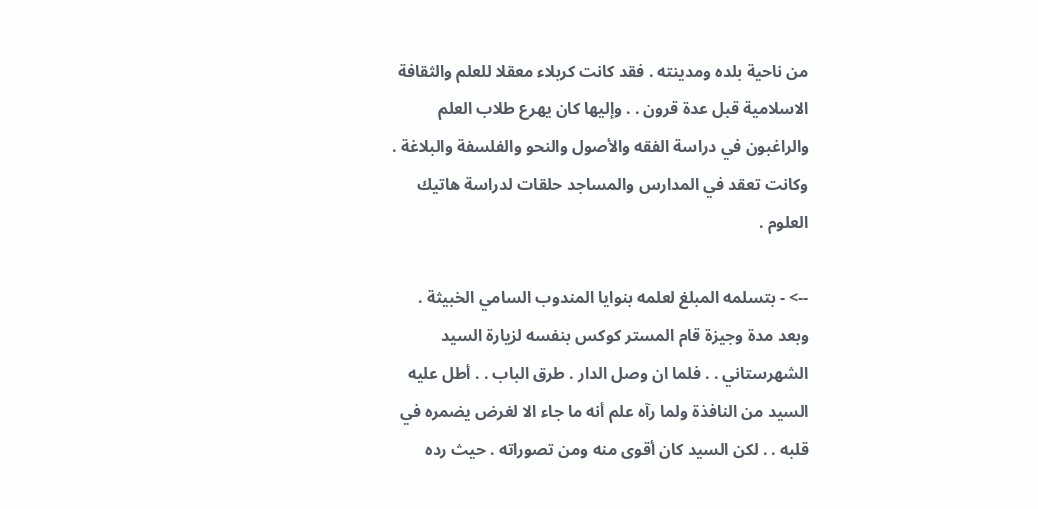من ناحية بلده ومدينته . فقد كانت كربلاء معقلا للعلم والثقافة الاسلامية قبل عدة قرون . . وإليها كان يهرع طلاب العلم والراغبون في دراسة الفقه والأصول والنحو والفلسفة والبلاغة . وكانت تعقد في المدارس والمساجد حلقات لدراسة هاتيك العلوم .

--> - بتسلمه المبلغ لعلمه بنوايا المندوب السامي الخبيثة . وبعد مدة وجيزة قام المستر كوكس بنفسه لزيارة السيد الشهرستاني . . فلما ان وصل الدار . طرق الباب . . أطل عليه السيد من النافذة ولما رآه علم أنه ما جاء الا لغرض يضمره في قلبه . . لكن السيد كان أقوى منه ومن تصوراته . حيث رده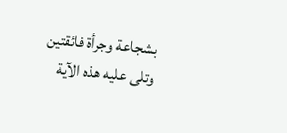بشجاعة وجرأة فائقتين وتلى عليه هذه الآية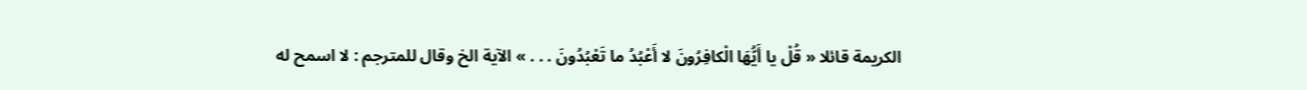الكريمة قائلا « قُلْ يا أَيُّهَا الْكافِرُونَ لا أَعْبُدُ ما تَعْبُدُونَ . . . » الآية الخ وقال للمترجم : لا اسمح له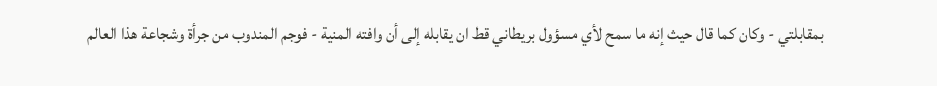بمقابلتي - وكان كما قال حيث إنه ما سمح لأي مسؤول بريطاني قط ان يقابله إلى أن وافته المنية - فوجم المندوب من جرأة وشجاعة هذا العالم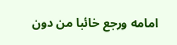امامه ورجع خائبا من دون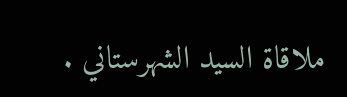ملاقاة السيد الشهرستاني .